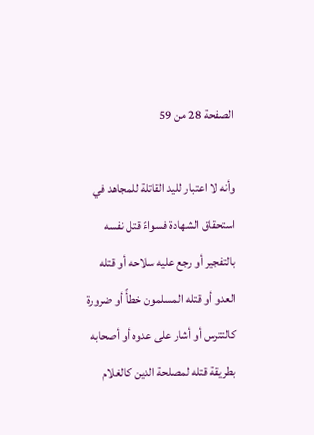الصفحة 28 من 59

وأنه لا اعتبار لليد القاتلة للمجاهد في استحقاق الشهادة فسواءً قتل نفسه بالتفجير أو رجع عليه سلاحه أو قتله العدو أو قتله المسلمون خطأً أو ضرورة كالتترس أو أشار على عدوه أو أصحابه بطريقة قتله لمصلحة الدين كالغلام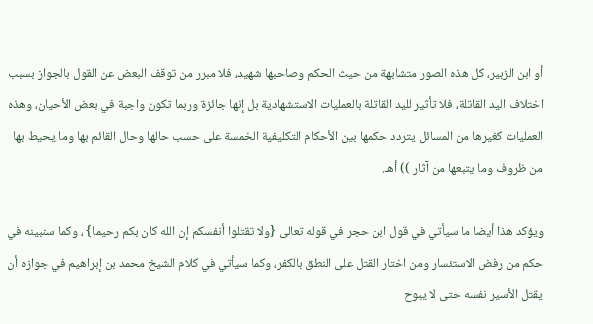أو ابن الزبير، كل هذه الصور متشابهة من حيث الحكم وصاحبها شهيد، فلا مبرر من توقف البعض عن القول بالجواز بسبب اختلاف اليد القاتلة، فلا تأثير لليد القاتلة بالعمليات الاستشهادية بل إنها جائزة وربما تكون واجبة في بعض الأحيان، وهذه العمليات كغيرها من المسائل يتردد حكمها بين الأحكام التكليفية الخمسة على حسب حالها وحال القائم بها وما يحيط بها من ظروف وما يتبعها من آثار )) أهـ.

ويؤكد هذا أيضا ما سيأتي في قول ابن حجر في قوله تعالى {ولا تقتلوا أنفسكم إن الله كان بكم رحيما} ، وكما سنبينه في حكم من رفض الاستئسار ومن اختار القتل على النطق بالكفر، وكما سيأتي في كلام الشيخ محمد بن إبراهيم في جوازه أن يقتل الأسير نفسه حتى لا يبوح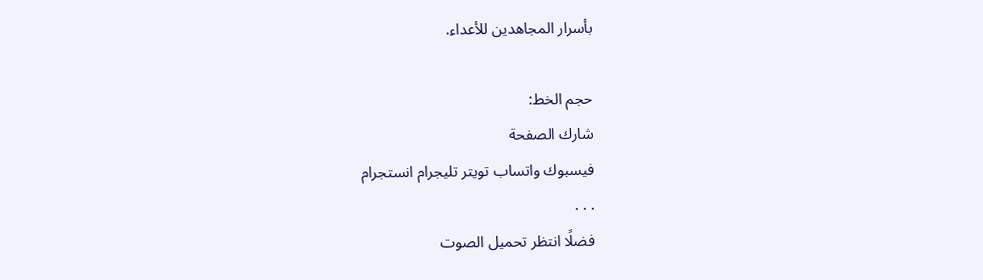بأسرار المجاهدين للأعداء.

حجم الخط:
شارك الصفحة
فيسبوك واتساب تويتر تليجرام انستجرام
. . .
فضلًا انتظر تحميل الصوت